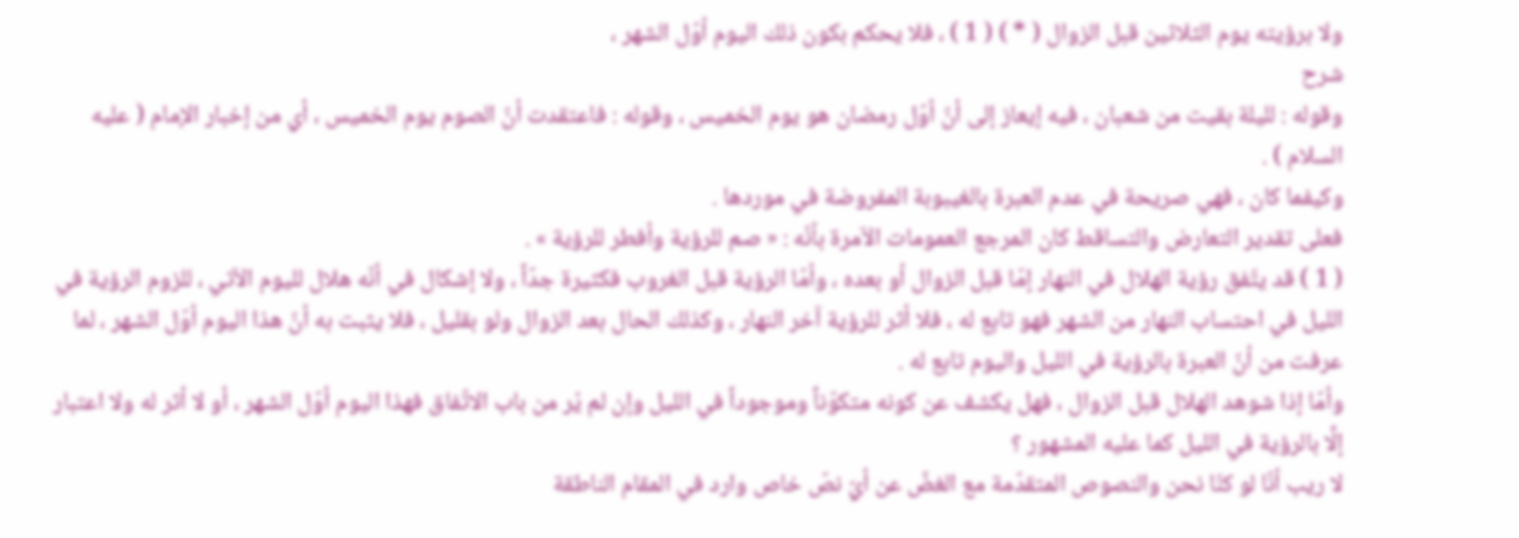ولا برؤيته يوم الثلاثين قبل الزوال ( * ) ( 1 ) ، فلا يحكم بكون ذلك اليوم أوّل الشهر ،
شرح
وقوله : لليلة بقيت من شعبان ، فيه إيعاز إلى أنّ أوّل رمضان هو يوم الخميس ، وقوله : فاعتقدت أنّ الصوم يوم الخميس ، أي من إخبار الإمام ( عليه السلام ) .
وكيفما كان ، فهي صريحة في عدم العبرة بالغيبوبة المفروضة في موردها .
فعلى تقدير التعارض والتساقط كان المرجع العمومات الآمرة بأنّه : « صم للرؤية وأفطر للرؤية » .
( 1 ) قد يتّفق رؤية الهلال في النهار إمّا قبل الزوال أو بعده ، وأمّا الرؤية قبل الغروب فكثيرة جدّاً ، ولا إشكال في أنّه هلال لليوم الآتي ، للزوم الرؤية في الليل في احتساب النهار من الشهر فهو تابع له ، فلا أثر للرؤية آخر النهار ، وكذلك الحال بعد الزوال ولو بقليل ، فلا يثبت به أنّ هذا اليوم أوّل الشهر ، لما عرفت من أنّ العبرة بالرؤية في الليل واليوم تابع له .
وأمّا إذا شوهد الهلال قبل الزوال ، فهل يكشف عن كونه متكوّناً وموجوداً في الليل وإن لم يُر من باب الاتّفاق فهذا اليوم أوّل الشهر ، أو لا أثر له ولا اعتبار إلَّا بالرؤية في الليل كما عليه المشهور ؟
لا ريب أنّا لو كنّا نحن والنصوص المتقدّمة مع الغضّ عن أيّ نصّ خاص وارد في المقام الناطقة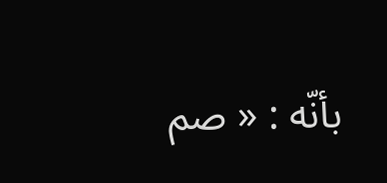بأنّه : « صم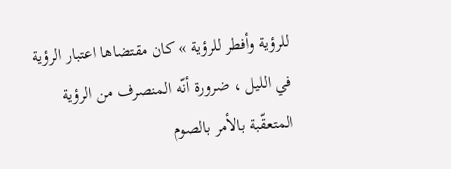للرؤية وأفطر للرؤية » كان مقتضاها اعتبار الرؤية في الليل ، ضرورة أنّه المنصرف من الرؤية المتعقّبة بالأمر بالصوم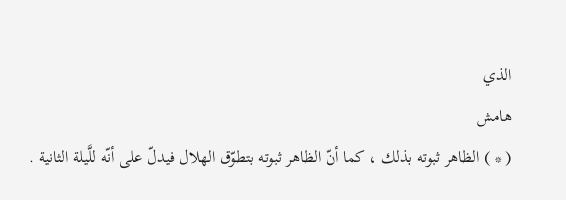الذي
هامش
( * ) الظاهر ثبوته بذلك ، كما أنّ الظاهر ثبوته بتطوّق الهلال فيدلّ على أنّه للَّيلة الثانية .